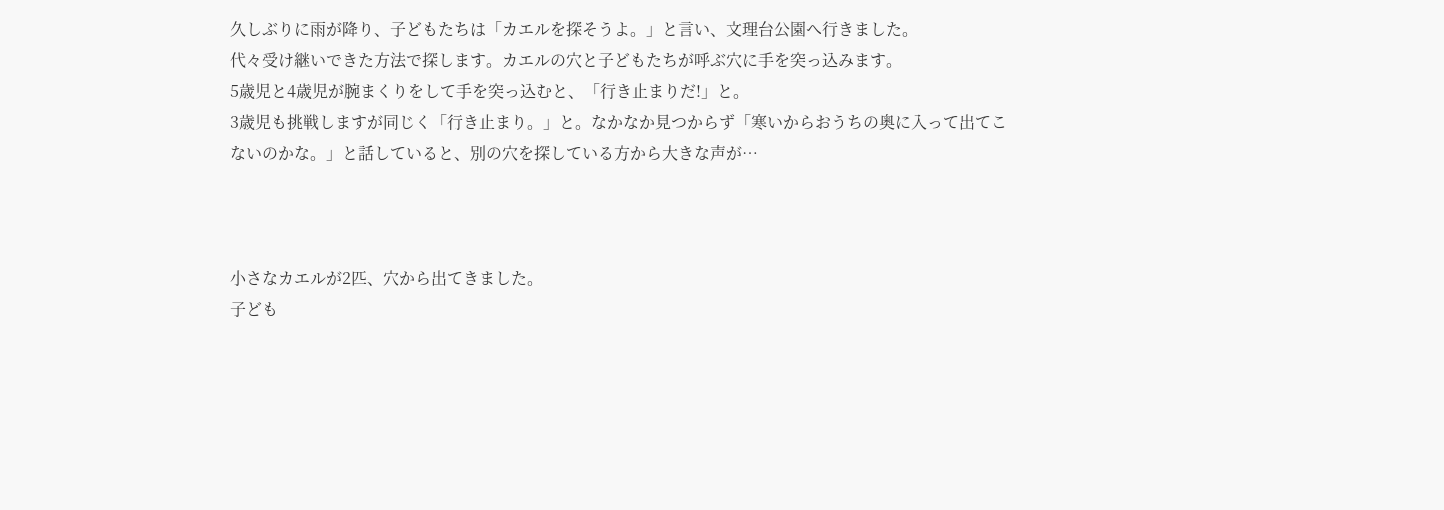久しぶりに雨が降り、子どもたちは「カエルを探そうよ。」と言い、文理台公園へ行きました。
代々受け継いできた方法で探します。カエルの穴と子どもたちが呼ぶ穴に手を突っ込みます。
5歳児と4歳児が腕まくりをして手を突っ込むと、「行き止まりだ!」と。
3歳児も挑戦しますが同じく「行き止まり。」と。なかなか見つからず「寒いからおうちの奥に入って出てこないのかな。」と話していると、別の穴を探している方から大きな声が…



小さなカエルが2匹、穴から出てきました。
子ども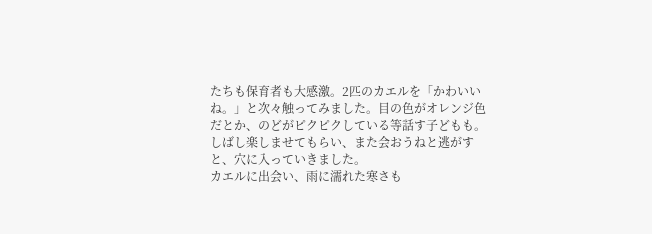たちも保育者も大感激。2匹のカエルを「かわいいね。」と次々触ってみました。目の色がオレンジ色だとか、のどがピクピクしている等話す子どもも。
しばし楽しませてもらい、また会おうねと逃がすと、穴に入っていきました。
カエルに出会い、雨に濡れた寒さも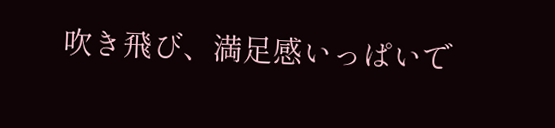吹き飛び、満足感いっぱいで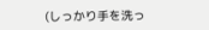(しっかり手を洗っ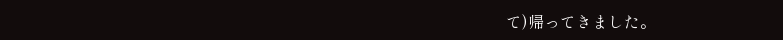て)帰ってきました。